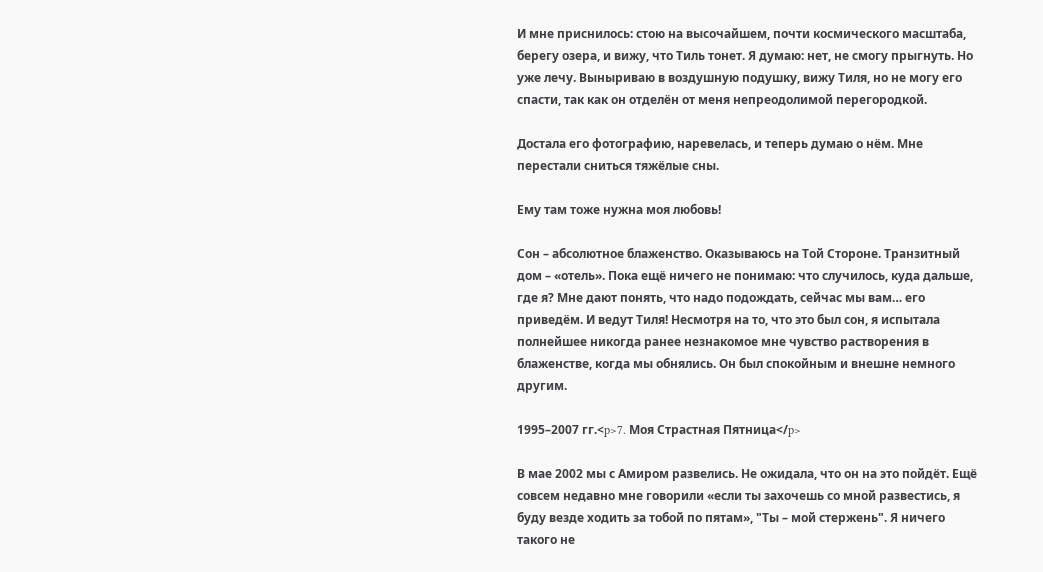И мне приснилось: стою на высочайшем, почти космического масштаба, берегу озера, и вижу, что Тиль тонет. Я думаю: нет, не смогу прыгнуть. Но уже лечу. Выныриваю в воздушную подушку, вижу Тиля, но не могу его спасти, так как он отделён от меня непреодолимой перегородкой.

Достала его фотографию, наревелась, и теперь думаю о нём. Мне перестали сниться тяжёлые сны.

Ему там тоже нужна моя любовь!

Сон – абсолютное блаженство. Оказываюсь на Той Стороне. Транзитный дом – «отель». Пока ещё ничего не понимаю: что случилось, куда дальше, где я? Мне дают понять, что надо подождать, сейчас мы вам… его приведём. И ведут Тиля! Несмотря на то, что это был сон, я испытала полнейшее никогда ранее незнакомое мне чувство растворения в блаженстве, когда мы обнялись. Он был спокойным и внешне немного другим.

1995–2007 гг.<p>7. Моя Страстная Пятница</p>

В мае 2002 мы с Амиром развелись. Не ожидала, что он на это пойдёт. Ещё совсем недавно мне говорили «если ты захочешь со мной развестись, я буду везде ходить за тобой по пятам», "Ты – мой стержень". Я ничего такого не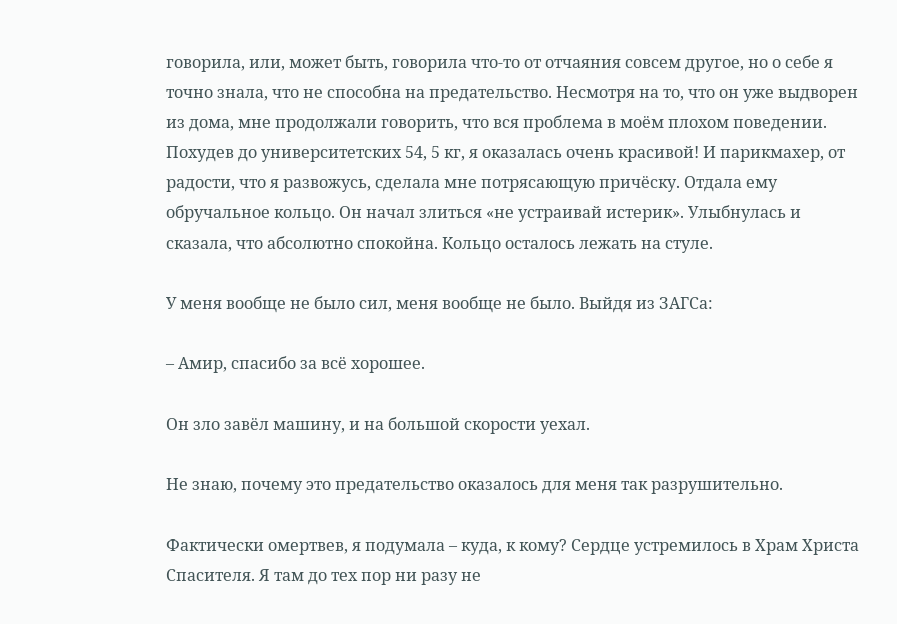говорила, или, может быть, говорила что-то от отчаяния совсем другое, но о себе я точно знала, что не способна на предательство. Несмотря на то, что он уже выдворен из дома, мне продолжали говорить, что вся проблема в моём плохом поведении. Похудев до университетских 54, 5 кг, я оказалась очень красивой! И парикмахер, от радости, что я развожусь, сделала мне потрясающую причёску. Отдала ему обручальное кольцо. Он начал злиться «не устраивай истерик». Улыбнулась и сказала, что абсолютно спокойна. Кольцо осталось лежать на стуле.

У меня вообще не было сил, меня вообще не было. Выйдя из ЗАГСа:

– Амир, спасибо за всё хорошее.

Он зло завёл машину, и на большой скорости уехал.

Не знаю, почему это предательство оказалось для меня так разрушительно.

Фактически омертвев, я подумала – куда, к кому? Сердце устремилось в Храм Христа Спасителя. Я там до тех пор ни разу не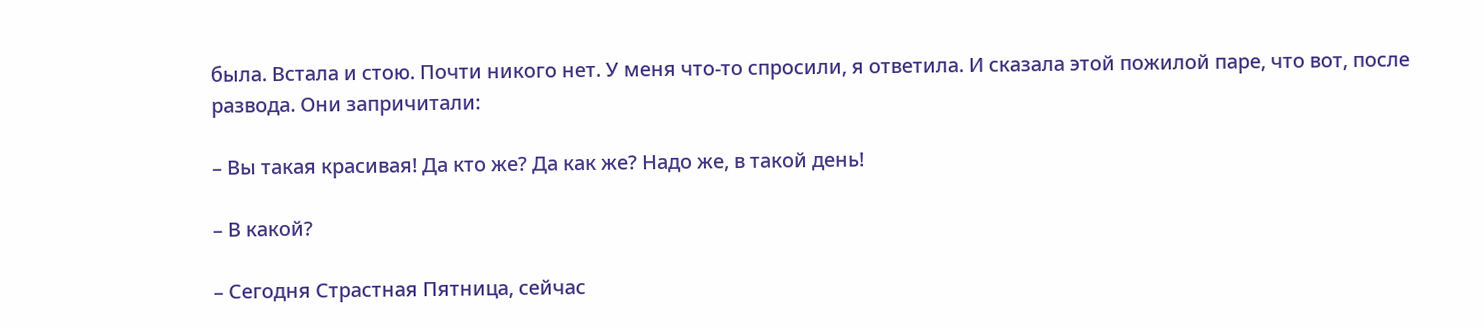была. Встала и стою. Почти никого нет. У меня что-то спросили, я ответила. И сказала этой пожилой паре, что вот, после развода. Они запричитали:

– Вы такая красивая! Да кто же? Да как же? Надо же, в такой день!

– В какой?

– Сегодня Страстная Пятница, сейчас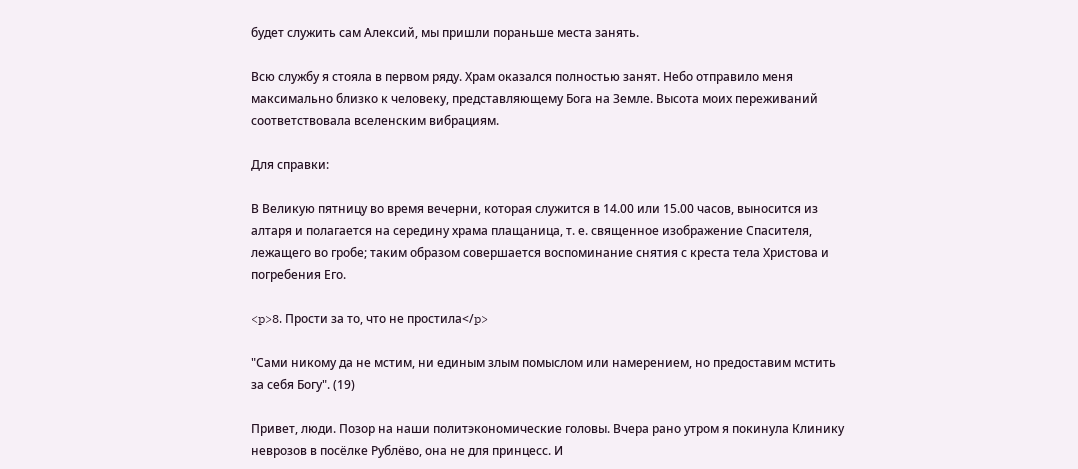будет служить сам Алексий, мы пришли пораньше места занять.

Всю службу я стояла в первом ряду. Храм оказался полностью занят. Небо отправило меня максимально близко к человеку, представляющему Бога на Земле. Высота моих переживаний соответствовала вселенским вибрациям.

Для справки:

В Великую пятницу во время вечерни, которая служится в 14.00 или 15.00 часов, выносится из алтаря и полагается на середину храма плащаница, т. е. священное изображение Спасителя, лежащего во гробе; таким образом совершается воспоминание снятия с креста тела Христова и погребения Его.

<p>8. Прости за то, что не простила</p>

"Сами никому да не мстим, ни единым злым помыслом или намерением, но предоставим мстить за себя Богу". (19)

Привет, люди. Позор на наши политэкономические головы. Вчера рано утром я покинула Клинику неврозов в посёлке Рублёво, она не для принцесс. И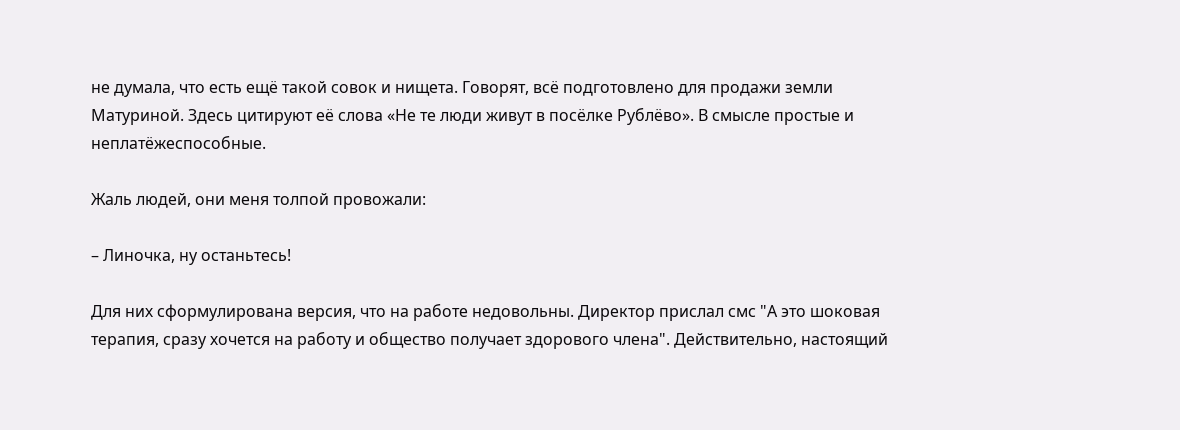не думала, что есть ещё такой совок и нищета. Говорят, всё подготовлено для продажи земли Матуриной. Здесь цитируют её слова «Не те люди живут в посёлке Рублёво». В смысле простые и неплатёжеспособные.

Жаль людей, они меня толпой провожали:

– Линочка, ну останьтесь!

Для них сформулирована версия, что на работе недовольны. Директор прислал смс "А это шоковая терапия, сразу хочется на работу и общество получает здорового члена". Действительно, настоящий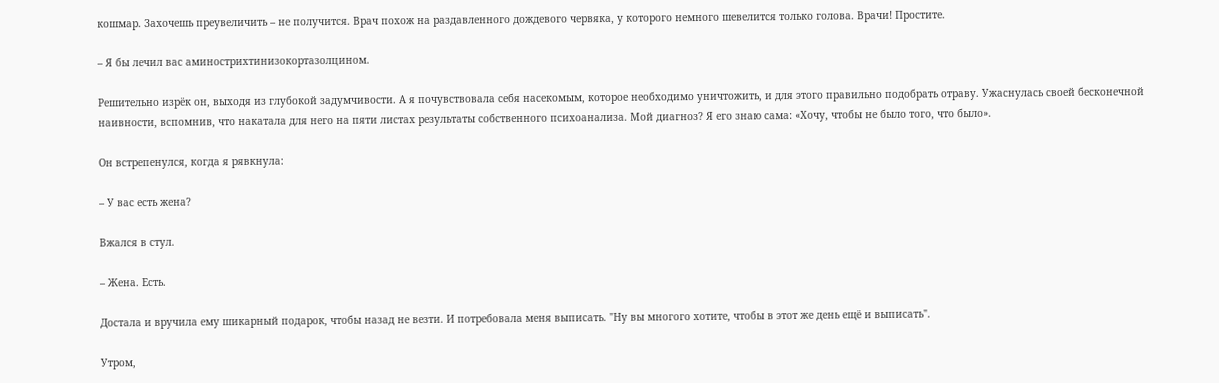кошмар. Захочешь преувеличить – не получится. Врач похож на раздавленного дождевого червяка, у которого немного шевелится только голова. Врачи! Простите.

– Я бы лечил вас аминострихтинизокортазолцином.

Решительно изрёк он, выходя из глубокой задумчивости. А я почувствовала себя насекомым, которое необходимо уничтожить, и для этого правильно подобрать отраву. Ужаснулась своей бесконечной наивности, вспомнив, что накатала для него на пяти листах результаты собственного психоанализа. Мой диагноз? Я его знаю сама: «Хочу, чтобы не было того, что было».

Он встрепенулся, когда я рявкнула:

– У вас есть жена?

Вжался в стул.

– Жена. Есть.

Достала и вручила ему шикарный подарок, чтобы назад не везти. И потребовала меня выписать. "Ну вы многого хотите, чтобы в этот же день ещё и выписать".

Утром,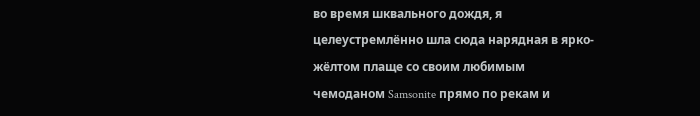во время шквального дождя, я целеустремлённо шла сюда нарядная в ярко-жёлтом плаще со своим любимым чемоданом Samsonite прямо по рекам и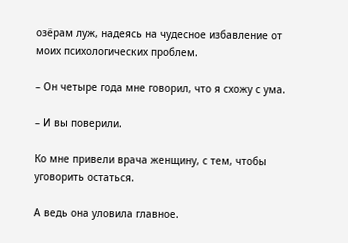озёрам луж, надеясь на чудесное избавление от моих психологических проблем.

– Он четыре года мне говорил, что я схожу с ума.

– И вы поверили.

Ко мне привели врача женщину, с тем, чтобы уговорить остаться.

А ведь она уловила главное.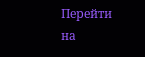Перейти на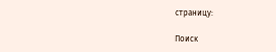страницу:

Поиск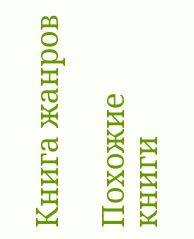Книга жанров

Похожие книги